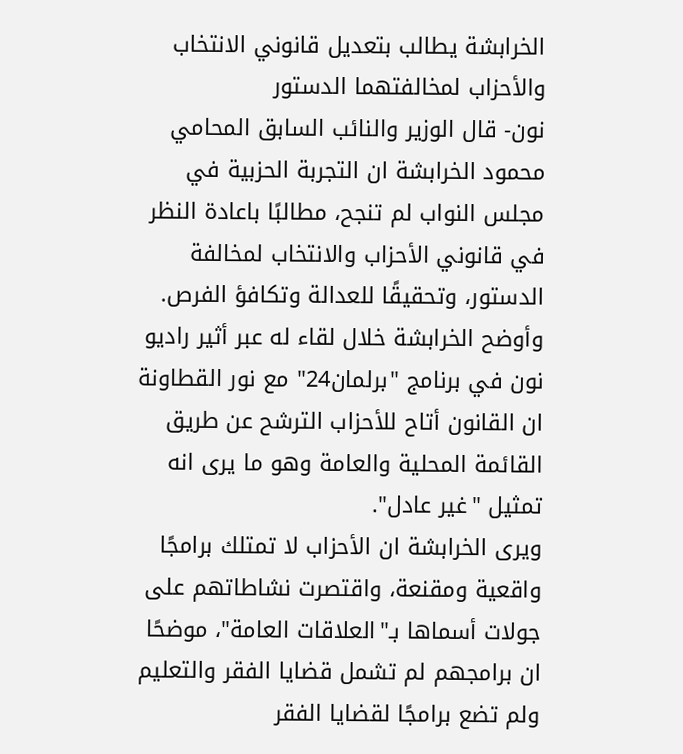الخرابشة يطالب بتعديل قانوني الانتخاب والأحزاب لمخالفتهما الدستور
نون- قال الوزير والنائب السابق المحامي محمود الخرابشة ان التجربة الحزبية في مجلس النواب لم تنجح، مطالبًا باعادة النظر في قانوني الأحزاب والانتخاب لمخالفة الدستور، وتحقيقًا للعدالة وتكافؤ الفرص.
وأوضح الخرابشة خلال لقاء له عبر أثير راديو نون في برنامج "برلمان24" مع نور القطاونة ان القانون أتاح للأحزاب الترشح عن طريق القائمة المحلية والعامة وهو ما يرى انه تمثيل "غير عادل".
ويرى الخرابشة ان الأحزاب لا تمتلك برامجًا واقعية ومقنعة، واقتصرت نشاطاتهم على جولات أسماها بـ"العلاقات العامة"، موضحًا ان برامجهم لم تشمل قضايا الفقر والتعليم ولم تضع برامجًا لقضايا الفقر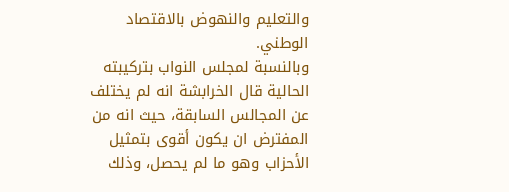والتعليم والنهوض بالاقتصاد الوطني.
وبالنسبة لمجلس النواب بتركيبته الحالية قال الخرابشة انه لم يختلف عن المجالس السابقة، حيث انه من المفترض ان يكون أقوى بتمثيل الأحزاب وهو ما لم يحصل، وذلك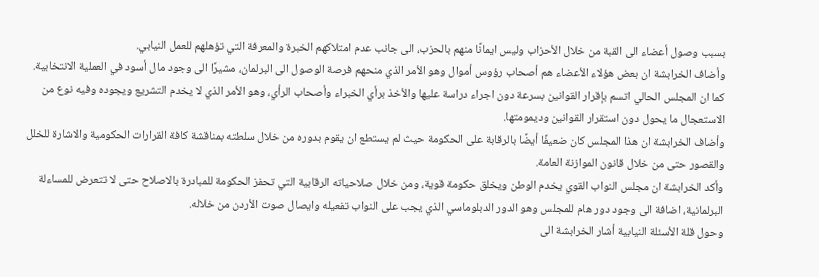بسبب وصول أعضاء الى القبة من خلال الأحزاب وليس ايمانًا منهم بالحزب، الى جانب عدم امتلاكهم الخبرة والمعرفة التي تؤهلهم للعمل النيابي.
وأضاف الخرابشة ان بعض هؤلاء الأعضاء هم أصحاب رؤوس أموال وهو الأمر الذي منحهم فرصة الوصول الى البرلمان، مشيرًا الى وجود مال أسود في العملية الانتخابية.
كما ان المجلس الحالي اتسم بإقرار القوانين بسرعة دون اجراء دراسة عليها والأخذ برأي الخبراء وأصحاب الرأي، وهو الأمر الذي لا يخدم التشريع ويجوده وفيه نوع من الاستعجال ما يحول دون استقرار القوانين وديمومتها.
وأضاف الخرابشة ان هذا المجلس كان ضعيفًا أيضًا بالرقابة على الحكومة حيث لم يستطع ان يقوم بدوره من خلال سلطته بمناقشة كافة القرارات الحكومية والاشارة للخلل والقصور حتى من خلال قانون الموازنة العامة.
وأكد الخرابشة ان مجلس النواب القوي يخدم الوطن ويخلق حكومة قوية، ومن خلال صلاحياته الرقابية التي تحفز الحكومة للمبادرة بالاصلاح حتى لا تتعرض للمساءلة البرلمانية، اضافة الى وجود دور هام للمجلس وهو الدور الدبلوماسي الذي يجب على النواب تفعيله وايصال صوت الأردن من خلاله.
وحول قلة الأسئلة النيابية أشار الخرابشة الى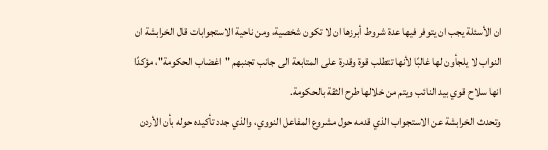ان الأسئلة يجب ان يتوفر فيها عدة شروط أبرزها ان لا تكون شخصية، ومن ناحية الاستجوابات قال الخرابشة ان النواب لا يلجأون لها غالبًا لأنها تتطلب قوة وقدرة على المتابعة الى جانب تجنبهم "اغضاب الحكومة"، مؤكدًا انها سلاح قوي بيد النائب ويتم من خلالها طرح الثقة بالحكومة.
وتحدث الخرابشة عن الاستجواب الذي قدمه حول مشروع المفاعل النووي، والذي جدد تأكيده حوله بأن الأردن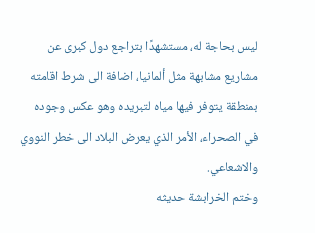ليس بحاجة له، مستشهدًا بتراجع دول كبرى عن مشاريع مشابهة مثل ألمانيا، اضافة الى شرط اقامته بمنطقة يتوفر فيها مياه لتبريده وهو عكس وجوده في الصحراء، الأمر الذي يعرض البلاد الى خطر النووي والاشعاعي.
وختم الخرابشة حديثه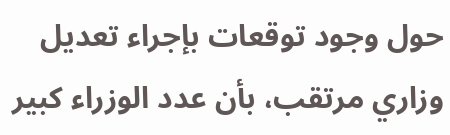حول وجود توقعات بإجراء تعديل وزاري مرتقب، بأن عدد الوزراء كبير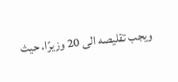ويجب تقليصه الى 20 وزيرًا، حيث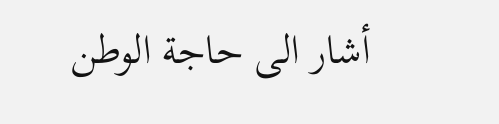أشار الى حاجة الوطن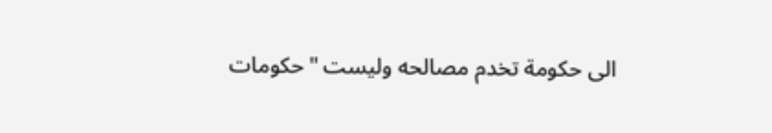الى حكومة تخدم مصالحه وليست "حكومات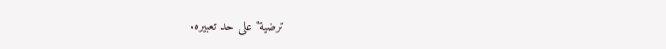ترضية" على حد تعبيره.